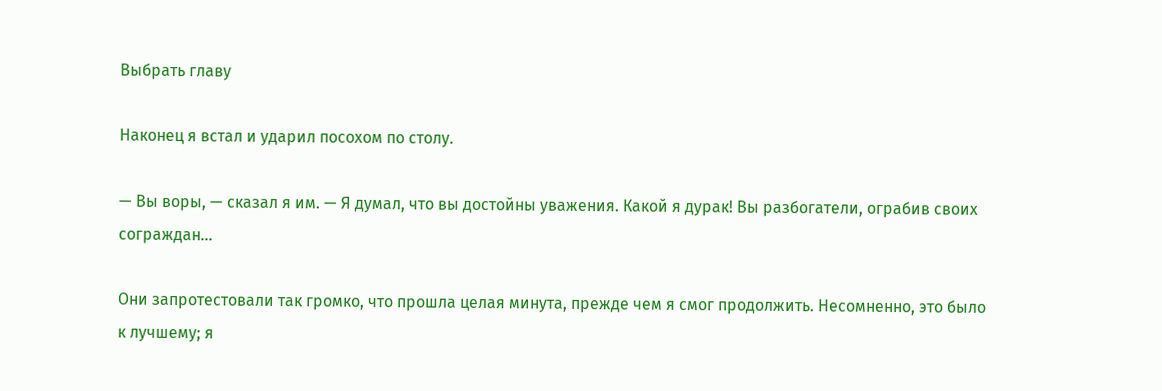Выбрать главу

Наконец я встал и ударил посохом по столу.

— Вы воры, — сказал я им. — Я думал, что вы достойны уважения. Какой я дурак! Вы разбогатели, ограбив своих сограждан...

Они запротестовали так громко, что прошла целая минута, прежде чем я смог продолжить. Несомненно, это было к лучшему; я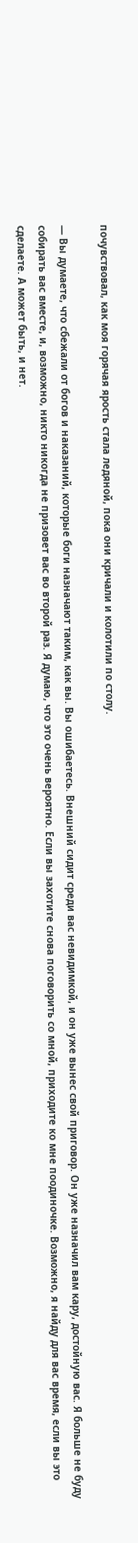почувствовал, как моя горячая ярость стала ледяной, пока они кричали и колотили по столу.

— Вы думаете, что сбежали от богов и наказаний, которые боги назначают таким, как вы. Вы ошибаетесь. Внешний сидит среди вас невидимкой, и он уже вынес свой приговор. Он уже назначил вам кару, достойную вас. Я больше не буду собирать вас вместе, и, возможно, никто никогда не призовет вас во второй раз. Я думаю, что это очень вероятно. Если вы захотите снова поговорить со мной, приходите ко мне поодиночке. Возможно, я найду для вас время, если вы это сделаете. А может быть, и нет.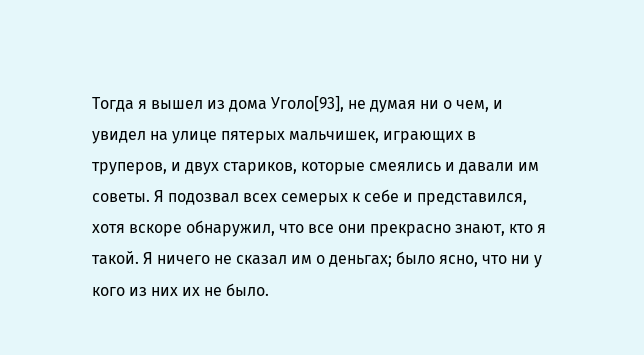Тогда я вышел из дома Уголо[93], не думая ни о чем, и увидел на улице пятерых мальчишек, играющих в труперов, и двух стариков, которые смеялись и давали им советы. Я подозвал всех семерых к себе и представился, хотя вскоре обнаружил, что все они прекрасно знают, кто я такой. Я ничего не сказал им о деньгах; было ясно, что ни у кого из них их не было.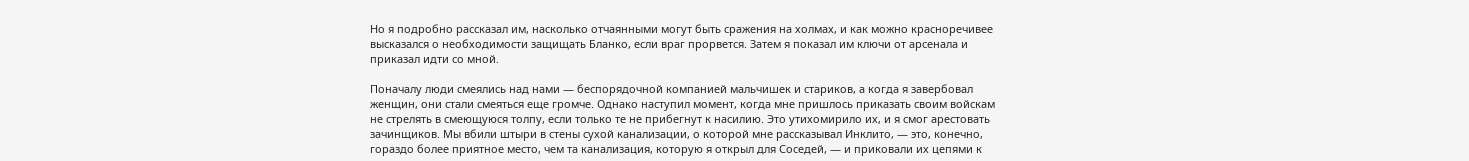Но я подробно рассказал им, насколько отчаянными могут быть сражения на холмах, и как можно красноречивее высказался о необходимости защищать Бланко, если враг прорвется. Затем я показал им ключи от арсенала и приказал идти со мной.

Поначалу люди смеялись над нами — беспорядочной компанией мальчишек и стариков, а когда я завербовал женщин, они стали смеяться еще громче. Однако наступил момент, когда мне пришлось приказать своим войскам не стрелять в смеющуюся толпу, если только те не прибегнут к насилию. Это утихомирило их, и я смог арестовать зачинщиков. Мы вбили штыри в стены сухой канализации, о которой мне рассказывал Инклито, — это, конечно, гораздо более приятное место, чем та канализация, которую я открыл для Соседей, — и приковали их цепями к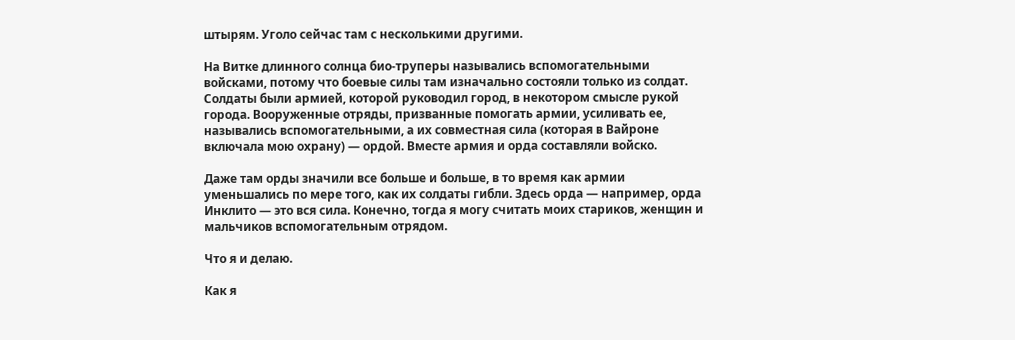штырям. Уголо сейчас там с несколькими другими.

На Витке длинного солнца био-труперы назывались вспомогательными войсками, потому что боевые силы там изначально состояли только из солдат. Солдаты были армией, которой руководил город, в некотором смысле рукой города. Вооруженные отряды, призванные помогать армии, усиливать ее, назывались вспомогательными, а их совместная сила (которая в Вайроне включала мою охрану) — ордой. Вместе армия и орда составляли войско.

Даже там орды значили все больше и больше, в то время как армии уменьшались по мере того, как их солдаты гибли. Здесь орда — например, орда Инклито — это вся сила. Конечно, тогда я могу считать моих стариков, женщин и мальчиков вспомогательным отрядом.

Что я и делаю.

Как я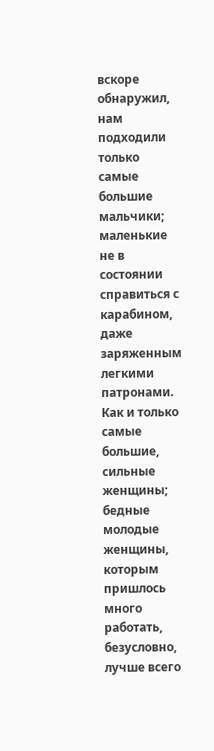вскоре обнаружил, нам подходили только самые большие мальчики; маленькие не в состоянии справиться с карабином, даже заряженным легкими патронами. Как и только самые большие, сильные женщины; бедные молодые женщины, которым пришлось много работать, безусловно, лучше всего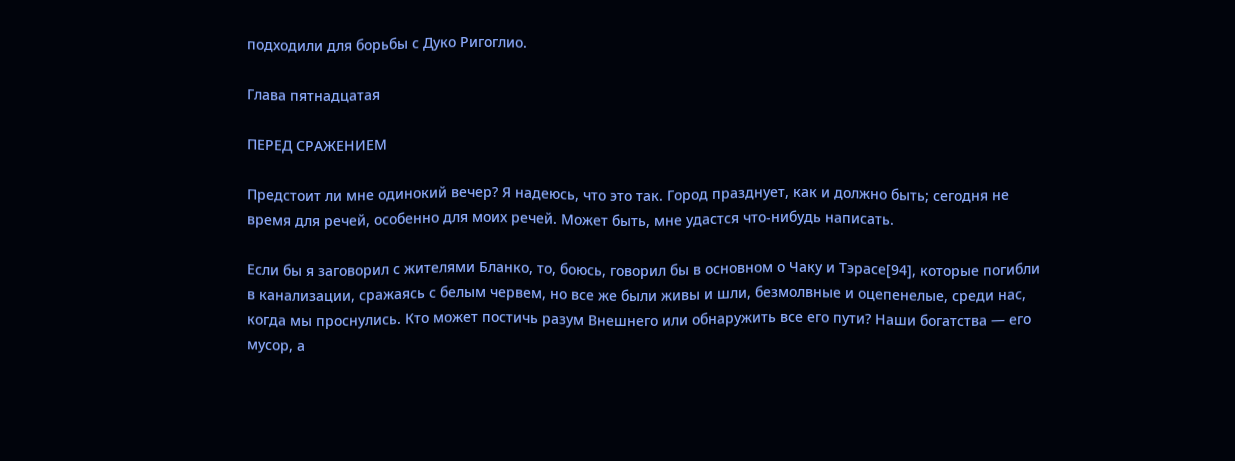подходили для борьбы с Дуко Ригоглио.

Глава пятнадцатая

ПЕРЕД СРАЖЕНИЕМ

Предстоит ли мне одинокий вечер? Я надеюсь, что это так. Город празднует, как и должно быть; сегодня не время для речей, особенно для моих речей. Может быть, мне удастся что-нибудь написать.

Если бы я заговорил с жителями Бланко, то, боюсь, говорил бы в основном о Чаку и Тэрасе[94], которые погибли в канализации, сражаясь с белым червем, но все же были живы и шли, безмолвные и оцепенелые, среди нас, когда мы проснулись. Кто может постичь разум Внешнего или обнаружить все его пути? Наши богатства — его мусор, а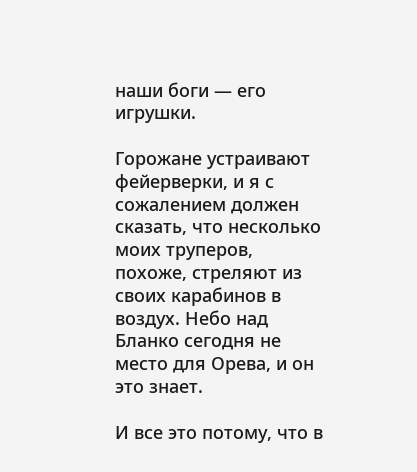наши боги — его игрушки.

Горожане устраивают фейерверки, и я с сожалением должен сказать, что несколько моих труперов, похоже, стреляют из своих карабинов в воздух. Небо над Бланко сегодня не место для Орева, и он это знает.

И все это потому, что в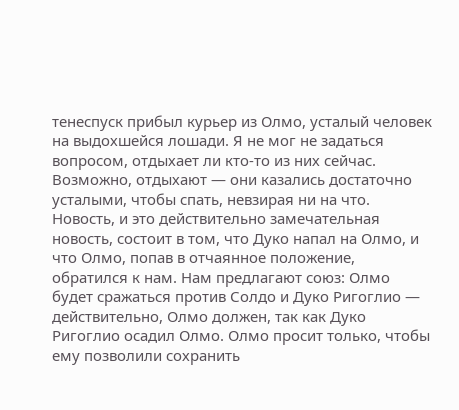тенеспуск прибыл курьер из Олмо, усталый человек на выдохшейся лошади. Я не мог не задаться вопросом, отдыхает ли кто-то из них сейчас. Возможно, отдыхают — они казались достаточно усталыми, чтобы спать, невзирая ни на что. Новость, и это действительно замечательная новость, состоит в том, что Дуко напал на Олмо, и что Олмо, попав в отчаянное положение, обратился к нам. Нам предлагают союз: Олмо будет сражаться против Солдо и Дуко Ригоглио — действительно, Олмо должен, так как Дуко Ригоглио осадил Олмо. Олмо просит только, чтобы ему позволили сохранить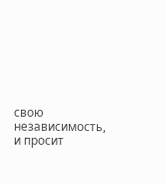свою независимость, и просит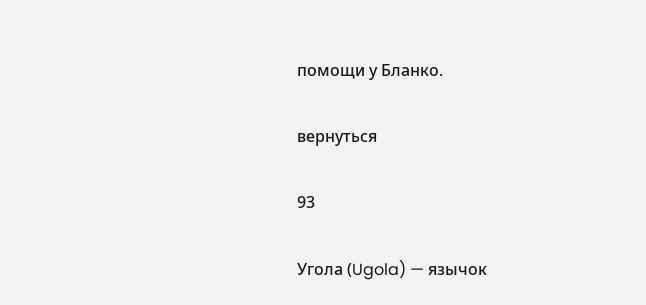помощи у Бланко.

вернуться

93

Уголa (Ugola) — язычок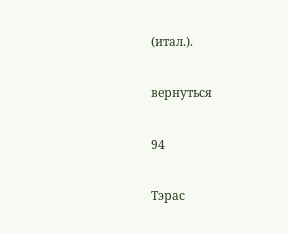(итал.).

вернуться

94

Тэрас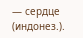— сердце (индонез.).